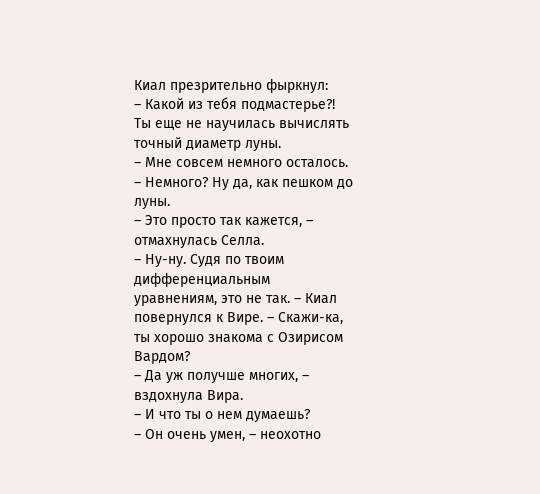Киал презрительно фыркнул:
– Какой из тебя подмастерье?! Ты еще не научилась вычислять точный диаметр луны.
– Мне совсем немного осталось.
– Немного? Ну да, как пешком до луны.
– Это просто так кажется, – отмахнулась Селла.
– Ну-ну. Судя по твоим дифференциальным уравнениям, это не так. – Киал повернулся к Вире. – Скажи-ка, ты хорошо знакома с Озирисом Вардом?
– Да уж получше многих, – вздохнула Вира.
– И что ты о нем думаешь?
– Он очень умен, – неохотно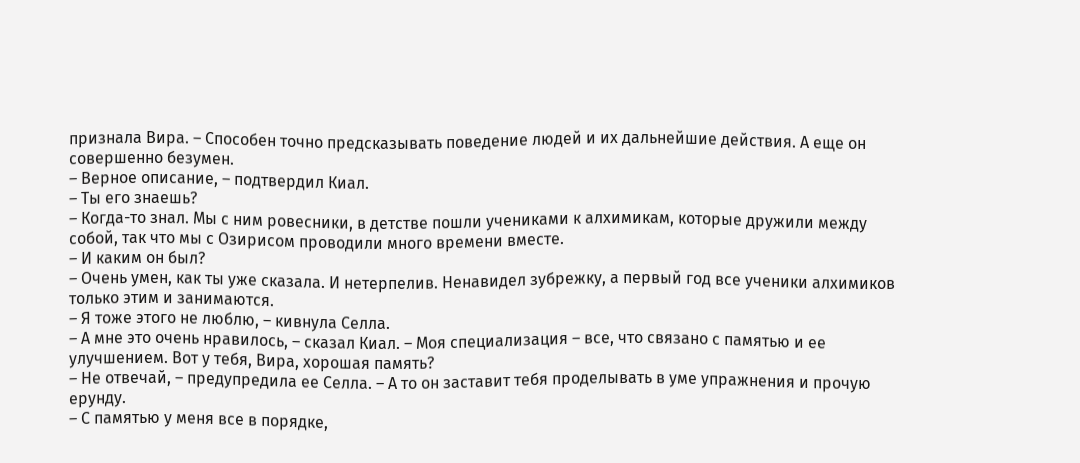признала Вира. – Способен точно предсказывать поведение людей и их дальнейшие действия. А еще он совершенно безумен.
– Верное описание, – подтвердил Киал.
– Ты его знаешь?
– Когда-то знал. Мы с ним ровесники, в детстве пошли учениками к алхимикам, которые дружили между собой, так что мы с Озирисом проводили много времени вместе.
– И каким он был?
– Очень умен, как ты уже сказала. И нетерпелив. Ненавидел зубрежку, а первый год все ученики алхимиков только этим и занимаются.
– Я тоже этого не люблю, – кивнула Селла.
– А мне это очень нравилось, – сказал Киал. – Моя специализация – все, что связано с памятью и ее улучшением. Вот у тебя, Вира, хорошая память?
– Не отвечай, – предупредила ее Селла. – А то он заставит тебя проделывать в уме упражнения и прочую ерунду.
– С памятью у меня все в порядке,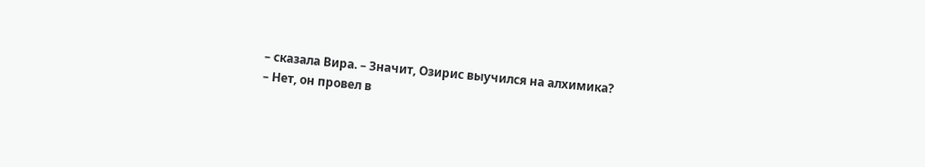– сказала Вира. – Значит, Озирис выучился на алхимика?
– Нет, он провел в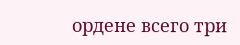ордене всего три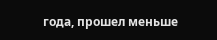года, прошел меньше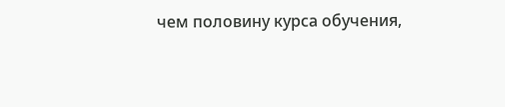чем половину курса обучения,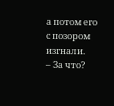а потом его с позором изгнали.
– За что?